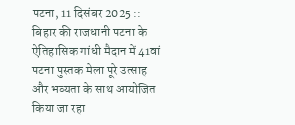पटना, 11 दिसंबर 2025 :: बिहार की राजधानी पटना के ऐतिहासिक गांधी मैदान में 41वां पटना पुस्तक मेला पूरे उत्साह और भव्यता के साथ आयोजित किया जा रहा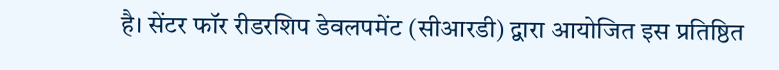है। सेंटर फॉर रीडरशिप डेवलपमेंट (सीआरडी) द्वारा आयोजित इस प्रतिष्ठित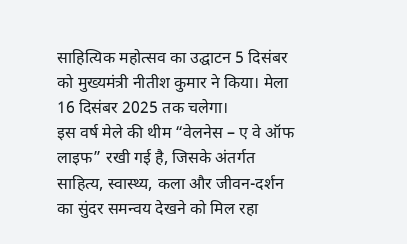साहित्यिक महोत्सव का उद्घाटन 5 दिसंबर को मुख्यमंत्री नीतीश कुमार ने किया। मेला 16 दिसंबर 2025 तक चलेगा।
इस वर्ष मेले की थीम “वेलनेस – ए वे ऑफ लाइफ” रखी गई है, जिसके अंतर्गत साहित्य, स्वास्थ्य, कला और जीवन-दर्शन का सुंदर समन्वय देखने को मिल रहा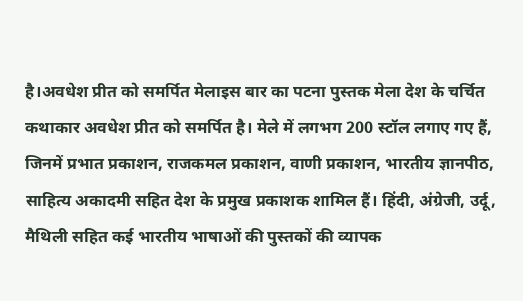है।अवधेश प्रीत को समर्पित मेलाइस बार का पटना पुस्तक मेला देश के चर्चित कथाकार अवधेश प्रीत को समर्पित है। मेले में लगभग 200 स्टॉल लगाए गए हैं, जिनमें प्रभात प्रकाशन, राजकमल प्रकाशन, वाणी प्रकाशन, भारतीय ज्ञानपीठ, साहित्य अकादमी सहित देश के प्रमुख प्रकाशक शामिल हैं। हिंदी, अंग्रेजी, उर्दू, मैथिली सहित कई भारतीय भाषाओं की पुस्तकों की व्यापक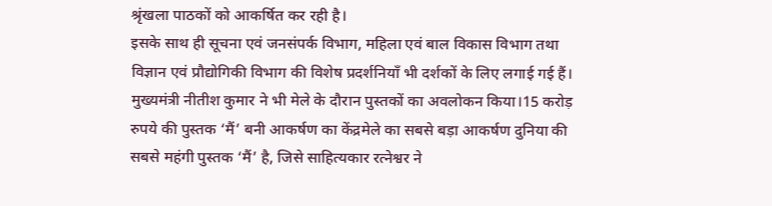श्रृंखला पाठकों को आकर्षित कर रही है।
इसके साथ ही सूचना एवं जनसंपर्क विभाग, महिला एवं बाल विकास विभाग तथा विज्ञान एवं प्रौद्योगिकी विभाग की विशेष प्रदर्शनियाँ भी दर्शकों के लिए लगाई गई हैं। मुख्यमंत्री नीतीश कुमार ने भी मेले के दौरान पुस्तकों का अवलोकन किया।15 करोड़ रुपये की पुस्तक ‘मैं’ बनी आकर्षण का केंद्रमेले का सबसे बड़ा आकर्षण दुनिया की सबसे महंगी पुस्तक ‘मैं’ है, जिसे साहित्यकार रत्नेश्वर ने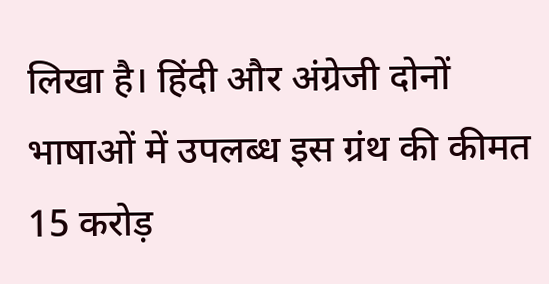लिखा है। हिंदी और अंग्रेजी दोनों भाषाओं में उपलब्ध इस ग्रंथ की कीमत 15 करोड़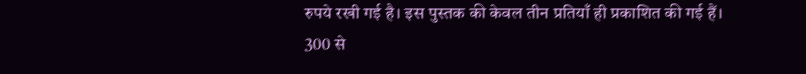रुपये रखी गई है। इस पुस्तक की केवल तीन प्रतियाँ ही प्रकाशित की गई हैं।
300 से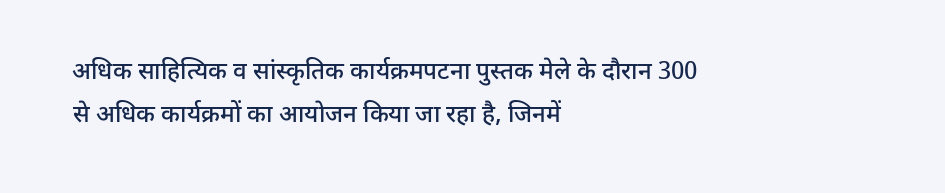अधिक साहित्यिक व सांस्कृतिक कार्यक्रमपटना पुस्तक मेले के दौरान 300 से अधिक कार्यक्रमों का आयोजन किया जा रहा है, जिनमें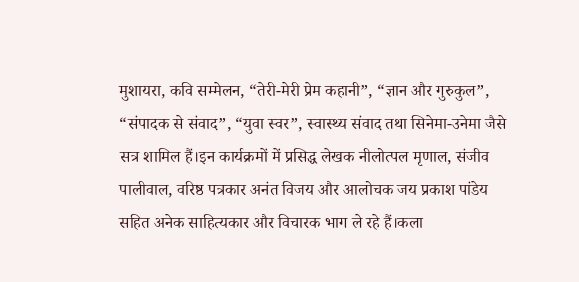मुशायरा, कवि सम्मेलन, “तेरी-मेरी प्रेम कहानी”, “ज्ञान और गुरुकुल”, “संपादक से संवाद”, “युवा स्वर”, स्वास्थ्य संवाद तथा सिनेमा-उनेमा जैसे सत्र शामिल हैं।इन कार्यक्रमों में प्रसिद्ध लेखक नीलोत्पल मृणाल, संजीव पालीवाल, वरिष्ठ पत्रकार अनंत विजय और आलोचक जय प्रकाश पांडेय सहित अनेक साहित्यकार और विचारक भाग ले रहे हैं।कला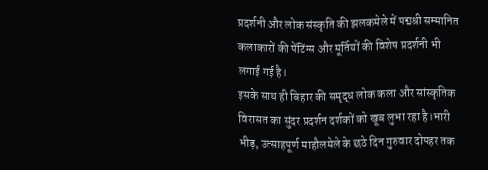प्रदर्शनी और लोक संस्कृति की झलकमेले में पद्मश्री सम्मानित कलाकारों की पेंटिंग्स और मूर्तियों की विशेष प्रदर्शनी भी लगाई गई है।
इसके साथ ही बिहार की समृद्ध लोक कला और सांस्कृतिक विरासत का सुंदर प्रदर्शन दर्शकों को खूब लुभा रहा है।भारी भीड़, उत्साहपूर्ण माहौलमेले के छठे दिन गुरुवार दोपहर तक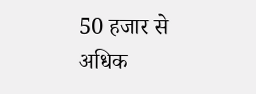50 हजार से अधिक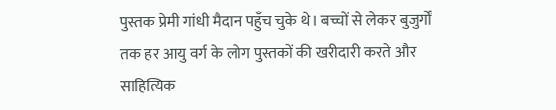पुस्तक प्रेमी गांधी मैदान पहुँच चुके थे। बच्चों से लेकर बुजुर्गों तक हर आयु वर्ग के लोग पुस्तकों की खरीदारी करते और साहित्यिक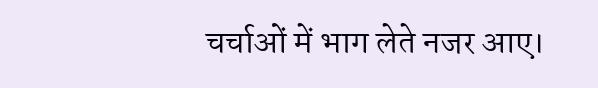चर्चाओं में भाग लेते नजर आए।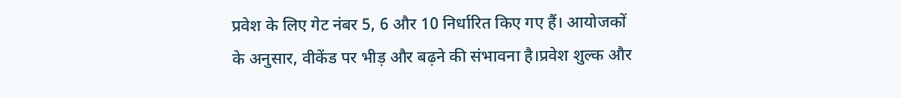प्रवेश के लिए गेट नंबर 5, 6 और 10 निर्धारित किए गए हैं। आयोजकों के अनुसार, वीकेंड पर भीड़ और बढ़ने की संभावना है।प्रवेश शुल्क और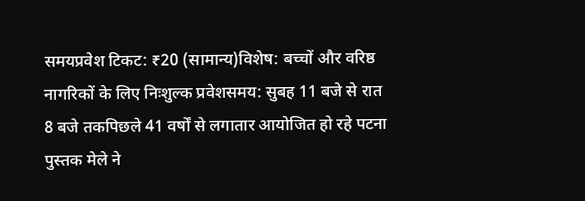समयप्रवेश टिकट: ₹20 (सामान्य)विशेष: बच्चों और वरिष्ठ नागरिकों के लिए निःशुल्क प्रवेशसमय: सुबह 11 बजे से रात 8 बजे तकपिछले 41 वर्षों से लगातार आयोजित हो रहे पटना पुस्तक मेले ने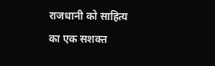राजधानी को साहित्य का एक सशक्त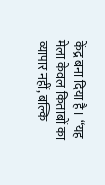केंद्र बना दिया है। “यह मेला केवल किताबों का व्यापार नहीं, बल्कि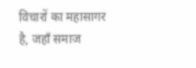विचारों का महासागर है, जहाँ समाज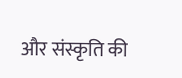और संस्कृति की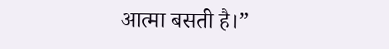आत्मा बसती है।”